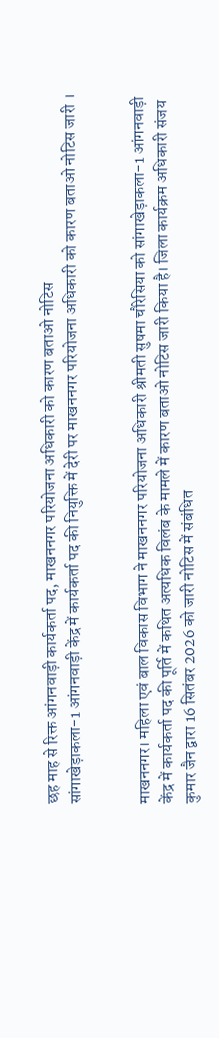छह माह से रिक्त आंगनवाड़ी कार्यकर्ता पद, माखननगर परियोजना अधिकारी को कारण बताओ नोटिस
सांगाखेड़ाकला-1 आंगनवाड़ी केंद्र में कार्यकर्ता पद की नियुक्ति में देरी पर माखननगर परियोजना अधिकारी को कारण बताओ नोटिस जारी ।


माखननगर। महिला एवं बाल विकास विभाग ने माखननगर परियोजना अधिकारी श्रीमती सुषमा चौरेसिया को सांगाखेड़ाकला-1 आंगनवाड़ी केंद्र में कार्यकर्ता पद की पूर्ति में कथित अत्यधिक विलंब के मामले में कारण बताओ नोटिस जारी किया है। जिला कार्यक्रम अधिकारी संजय कुमार जैन द्वारा 16 सितंबर 2026 को जारी नोटिस में संबंधित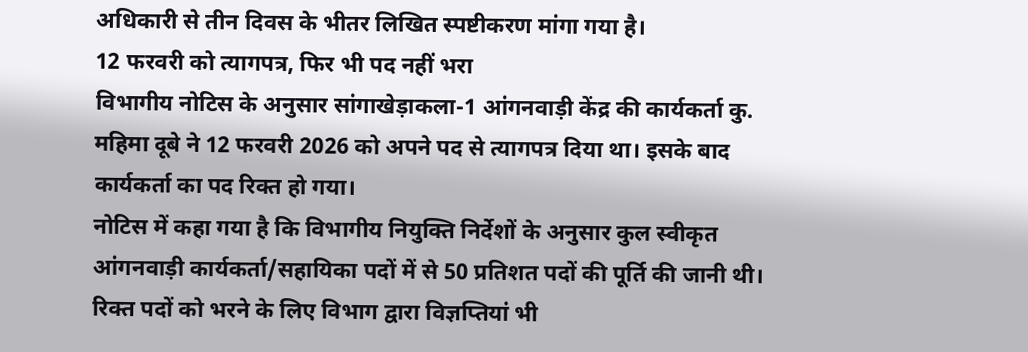अधिकारी से तीन दिवस के भीतर लिखित स्पष्टीकरण मांगा गया है।
12 फरवरी को त्यागपत्र, फिर भी पद नहीं भरा
विभागीय नोटिस के अनुसार सांगाखेड़ाकला-1 आंगनवाड़ी केंद्र की कार्यकर्ता कु. महिमा दूबे ने 12 फरवरी 2026 को अपने पद से त्यागपत्र दिया था। इसके बाद कार्यकर्ता का पद रिक्त हो गया।
नोटिस में कहा गया है कि विभागीय नियुक्ति निर्देशों के अनुसार कुल स्वीकृत आंगनवाड़ी कार्यकर्ता/सहायिका पदों में से 50 प्रतिशत पदों की पूर्ति की जानी थी। रिक्त पदों को भरने के लिए विभाग द्वारा विज्ञप्तियां भी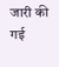जारी की गई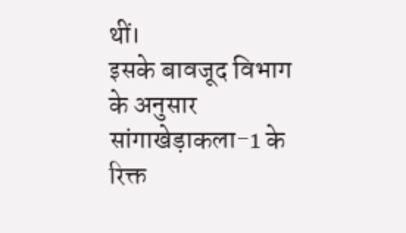थीं।
इसके बावजूद विभाग के अनुसार सांगाखेड़ाकला-1 के रिक्त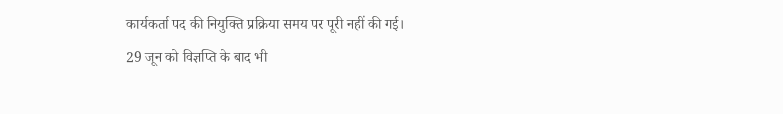कार्यकर्ता पद की नियुक्ति प्रक्रिया समय पर पूरी नहीं की गई।
29 जून को विज्ञप्ति के बाद भी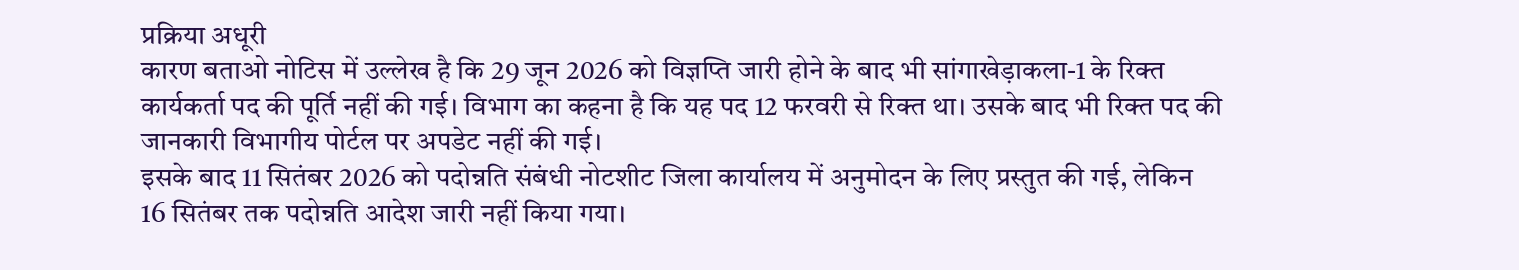प्रक्रिया अधूरी
कारण बताओ नोटिस में उल्लेख है कि 29 जून 2026 को विज्ञप्ति जारी होने के बाद भी सांगाखेड़ाकला-1 के रिक्त कार्यकर्ता पद की पूर्ति नहीं की गई। विभाग का कहना है कि यह पद 12 फरवरी से रिक्त था। उसके बाद भी रिक्त पद की जानकारी विभागीय पोर्टल पर अपडेट नहीं की गई।
इसके बाद 11 सितंबर 2026 को पदोन्नति संबंधी नोटशीट जिला कार्यालय में अनुमोदन के लिए प्रस्तुत की गई, लेकिन 16 सितंबर तक पदोन्नति आदेश जारी नहीं किया गया।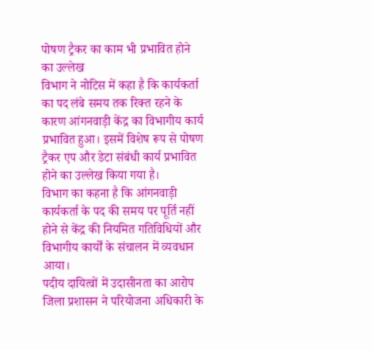पोषण ट्रैकर का काम भी प्रभावित होने का उल्लेख
विभाग ने नोटिस में कहा है कि कार्यकर्ता का पद लंबे समय तक रिक्त रहने के कारण आंगनवाड़ी केंद्र का विभागीय कार्य प्रभावित हुआ। इसमें विशेष रूप से पोषण ट्रैकर एप और डेटा संबंधी कार्य प्रभावित होने का उल्लेख किया गया है।
विभाग का कहना है कि आंगनवाड़ी कार्यकर्ता के पद की समय पर पूर्ति नहीं होने से केंद्र की नियमित गतिविधियों और विभागीय कार्यों के संचालन में व्यवधान आया।
पदीय दायित्वों में उदासीनता का आरोप
जिला प्रशासन ने परियोजना अधिकारी के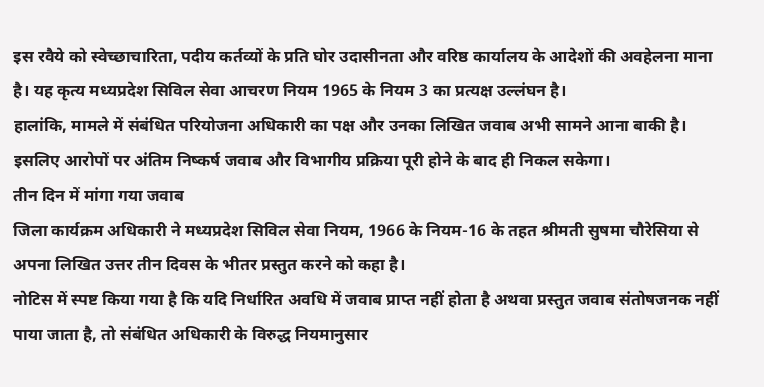इस रवैये को स्वेच्छाचारिता, पदीय कर्तव्यों के प्रति घोर उदासीनता और वरिष्ठ कार्यालय के आदेशों की अवहेलना माना है। यह कृत्य मध्यप्रदेश सिविल सेवा आचरण नियम 1965 के नियम 3 का प्रत्यक्ष उल्लंघन है।
हालांकि, मामले में संबंधित परियोजना अधिकारी का पक्ष और उनका लिखित जवाब अभी सामने आना बाकी है। इसलिए आरोपों पर अंतिम निष्कर्ष जवाब और विभागीय प्रक्रिया पूरी होने के बाद ही निकल सकेगा।
तीन दिन में मांगा गया जवाब
जिला कार्यक्रम अधिकारी ने मध्यप्रदेश सिविल सेवा नियम, 1966 के नियम-16 के तहत श्रीमती सुषमा चौरेसिया से अपना लिखित उत्तर तीन दिवस के भीतर प्रस्तुत करने को कहा है।
नोटिस में स्पष्ट किया गया है कि यदि निर्धारित अवधि में जवाब प्राप्त नहीं होता है अथवा प्रस्तुत जवाब संतोषजनक नहीं पाया जाता है, तो संबंधित अधिकारी के विरुद्ध नियमानुसार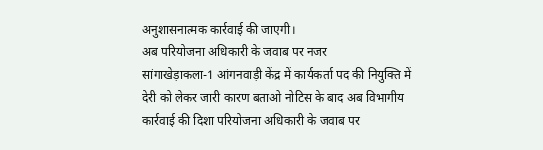अनुशासनात्मक कार्रवाई की जाएगी।
अब परियोजना अधिकारी के जवाब पर नजर
सांगाखेड़ाकला-1 आंगनवाड़ी केंद्र में कार्यकर्ता पद की नियुक्ति में देरी को लेकर जारी कारण बताओ नोटिस के बाद अब विभागीय कार्रवाई की दिशा परियोजना अधिकारी के जवाब पर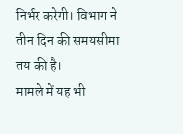निर्भर करेगी। विभाग ने तीन दिन की समयसीमा तय की है।
मामले में यह भी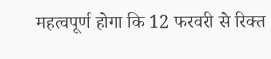महत्वपूर्ण होगा कि 12 फरवरी से रिक्त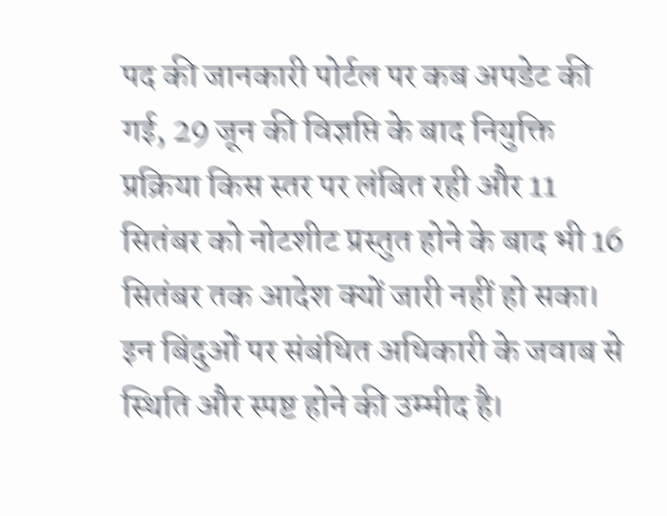पद की जानकारी पोर्टल पर कब अपडेट की गई, 29 जून की विज्ञप्ति के बाद नियुक्ति प्रक्रिया किस स्तर पर लंबित रही और 11 सितंबर को नोटशीट प्रस्तुत होने के बाद भी 16 सितंबर तक आदेश क्यों जारी नहीं हो सका। इन बिंदुओं पर संबंधित अधिकारी के जवाब से स्थिति और स्पष्ट होने की उम्मीद है।